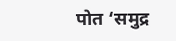पोत ‘समुद्र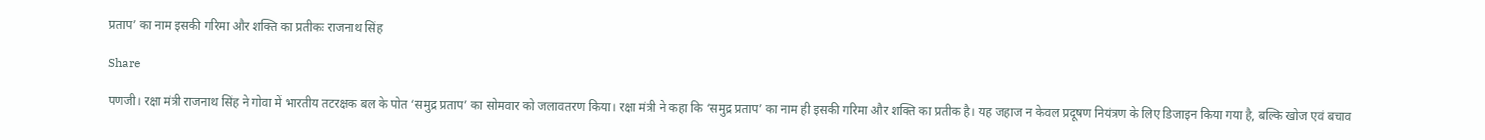प्रताप’ का नाम इसकी गरिमा और शक्ति का प्रतीकः राजनाथ सिंह

Share

पणजी। रक्षा मंत्री राजनाथ सिंह ने गोवा में भारतीय तटरक्षक बल के पोत ‘समुद्र प्रताप’ का सोमवार को जलावतरण किया। रक्षा मंत्री ने कहा कि ‘समुद्र प्रताप’ का नाम ही इसकी गरिमा और शक्ति का प्रतीक है। यह जहाज न केवल प्रदूषण नियंत्रण के लिए डिजाइन किया गया है, बल्कि खोज एवं बचाव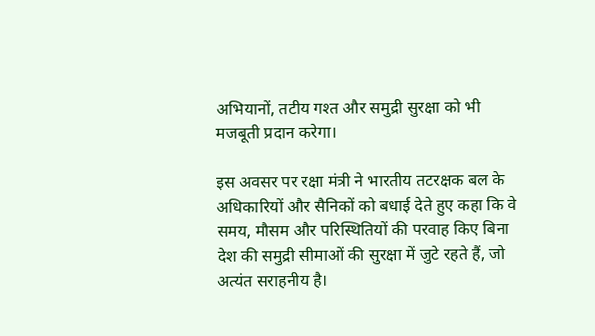अभियानों, तटीय गश्त और समुद्री सुरक्षा को भी मजबूती प्रदान करेगा।

इस अवसर पर रक्षा मंत्री ने भारतीय तटरक्षक बल के अधिकारियों और सैनिकों को बधाई देते हुए कहा कि वे समय, मौसम और परिस्थितियों की परवाह किए बिना देश की समुद्री सीमाओं की सुरक्षा में जुटे रहते हैं, जो अत्यंत सराहनीय है।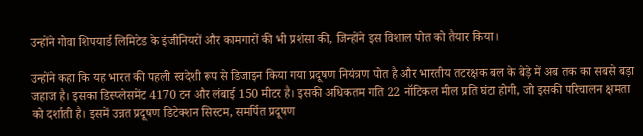उन्होंने गोवा शिपयार्ड लिमिटेड के इंजीनियरों और कामगारों की भी प्रशंसा की, जिन्होंने इस विशाल पोत को तैयार किया।

उन्होंने कहा कि यह भारत की पहली स्वदेशी रूप से डिजाइन किया गया प्रदूषण नियंत्रण पोत है और भारतीय तटरक्षक बल के बेड़े में अब तक का सबसे बड़ा जहाज है। इसका डिस्प्लेसमेंट 4170 टन और लंबाई 150 मीटर है। इसकी अधिकतम गति 22 नॉटिकल मील प्रति घंटा होगी, जो इसकी परिचालन क्षमता को दर्शाती है। इसमें उन्नत प्रदूषण डिटेक्शन सिस्टम, समर्पित प्रदूषण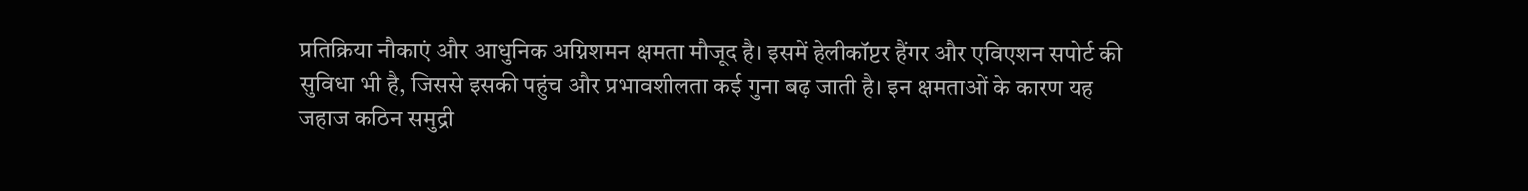प्रतिक्रिया नौकाएं और आधुनिक अग्निशमन क्षमता मौजूद है। इसमें हेलीकॉप्टर हैंगर और एविएशन सपोर्ट की सुविधा भी है, जिससे इसकी पहुंच और प्रभावशीलता कई गुना बढ़ जाती है। इन क्षमताओं के कारण यह जहाज कठिन समुद्री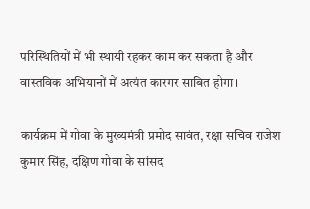परिस्थितियों में भी स्थायी रहकर काम कर सकता है और वास्तविक अभियानों में अत्यंत कारगर साबित होगा।

कार्यक्रम में गोवा के मुख्यमंत्री प्रमोद सावंत, रक्षा सचिव राजेश कुमार सिंह, दक्षिण गोवा के सांसद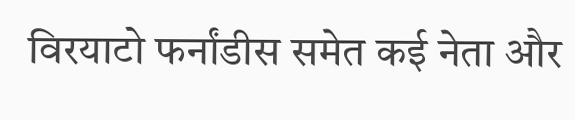विरयाटो फर्नांडीस समेत कई नेता और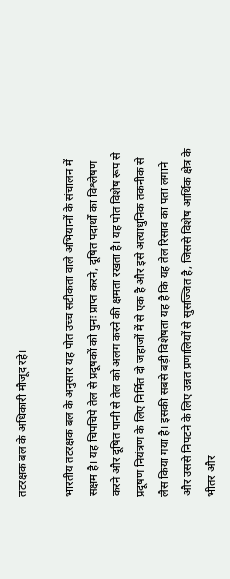तटरक्षक बल के अधिकारी मौजूद रहे।

भारतीय तटरक्षक बल के अनुसार यह पोत उच्च सटीकता वाले अभियानों के संचालन में सक्षम है। यह चिपचिपे तेल से प्रदूषकों को पुनः प्राप्त करने, दूषित पदार्थों का विश्लेषण करने और दूषित पानी से तेल को अलग करने की क्षमता रखता है। यह पोत विशेष रूप से प्रदूषण नियंत्रण के लिए निर्मित दो जहाजों में से एक है और इसे अत्याधुनिक तकनीक से लैस किया गया है। इसकी सबसे बड़ी विशेषता यह है कि यह तेल रिसाव का पता लगाने और उससे निपटने के लिए उन्नत प्रणालियों से सुसज्जित है, जिससे विशेष आर्थिक क्षेत्र के भीतर और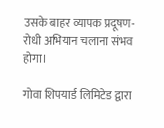उसके बाहर व्यापक प्रदूषण-रोधी अभियान चलाना संभव होगा।

गोवा शिपयार्ड लिमिटेड द्वारा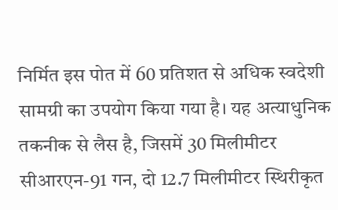निर्मित इस पोत में 60 प्रतिशत से अधिक स्वदेशी सामग्री का उपयोग किया गया है। यह अत्याधुनिक तकनीक से लैस है, जिसमें 30 मिलीमीटर सीआरएन-91 गन, दो 12.7 मिलीमीटर स्थिरीकृत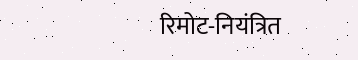रिमोट-नियंत्रित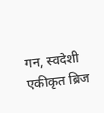गन, स्वदेशी एकीकृत ब्रिज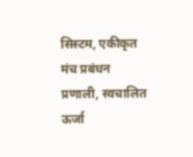सिस्टम, एकीकृत मंच प्रबंधन प्रणाली, स्वचालित ऊर्जा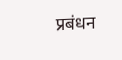प्रबंधन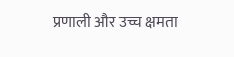प्रणाली और उच्च क्षमता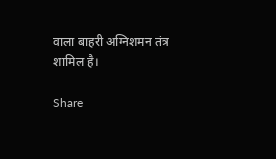वाला बाहरी अग्निशमन तंत्र शामिल है।

Share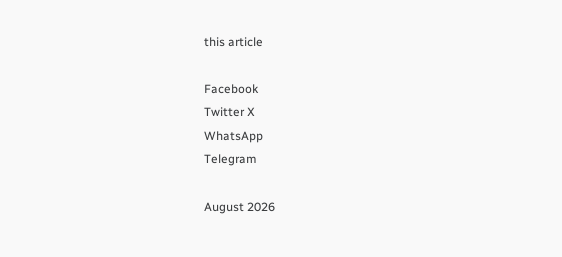this article

Facebook
Twitter X
WhatsApp
Telegram

August 2026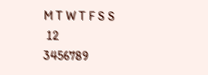M T W T F S S
 12
3456789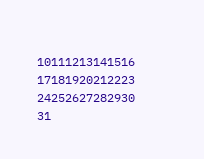10111213141516
17181920212223
24252627282930
31